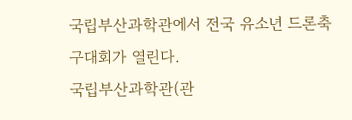국립부산과학관에서 전국 유소년 드론축구대회가 열린다.
국립부산과학관(관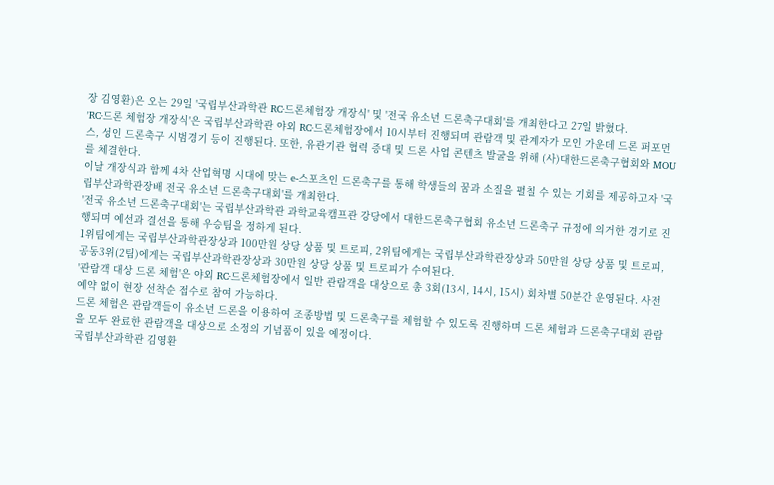장 김영환)은 오는 29일 '국립부산과학관 RC·드론체험장 개장식' 및 '전국 유소년 드론축구대회'를 개최한다고 27일 밝혔다.
'RC·드론 체험장 개장식'은 국립부산과학관 야외 RC·드론체험장에서 10시부터 진행되며 관람객 및 관계자가 모인 가운데 드론 퍼포먼스, 성인 드론축구 시범경기 등이 진행된다. 또한, 유관기관 협력 증대 및 드론 사업 콘텐츠 발굴을 위해 (사)대한드론축구협회와 MOU를 체결한다.
이날 개장식과 함께 4차 산업혁명 시대에 맞는 e-스포츠인 드론축구를 통해 학생들의 꿈과 소질을 펼칠 수 있는 기회를 제공하고자 '국립부산과학관장배 전국 유소년 드론축구대회'를 개최한다.
'전국 유소년 드론축구대회'는 국립부산과학관 과학교육캠프관 강당에서 대한드론축구협회 유소년 드론축구 규정에 의거한 경기로 진행되며 예선과 결선을 통해 우승팀을 정하게 된다.
1위팀에게는 국립부산과학관장상과 100만원 상당 상품 및 트로피, 2위팀에게는 국립부산과학관장상과 50만원 상당 상품 및 트로피, 공동3위(2팀)에게는 국립부산과학관장상과 30만원 상당 상품 및 트로피가 수여된다.
'관람객 대상 드론 체험'은 야외 RC·드론체험장에서 일반 관람객을 대상으로 총 3회(13시, 14시, 15시) 회차별 50분간 운영된다. 사전예약 없이 현장 선착순 접수로 참여 가능하다.
드론 체험은 관람객들이 유소년 드론을 이용하여 조종방법 및 드론축구를 체험할 수 있도록 진행하며 드론 체험과 드론축구대회 관람을 모두 완료한 관람객을 대상으로 소정의 기념품이 있을 예정이다.
국립부산과학관 김영환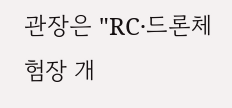관장은 "RC·드론체험장 개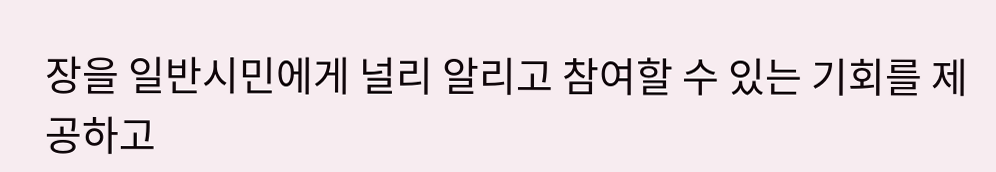장을 일반시민에게 널리 알리고 참여할 수 있는 기회를 제공하고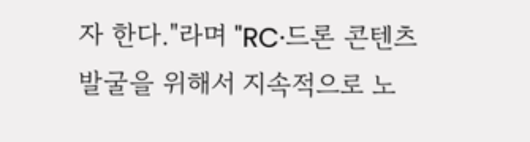자 한다."라며 "RC·드론 콘텐츠 발굴을 위해서 지속적으로 노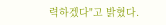력하겠다"고 밝혔다.